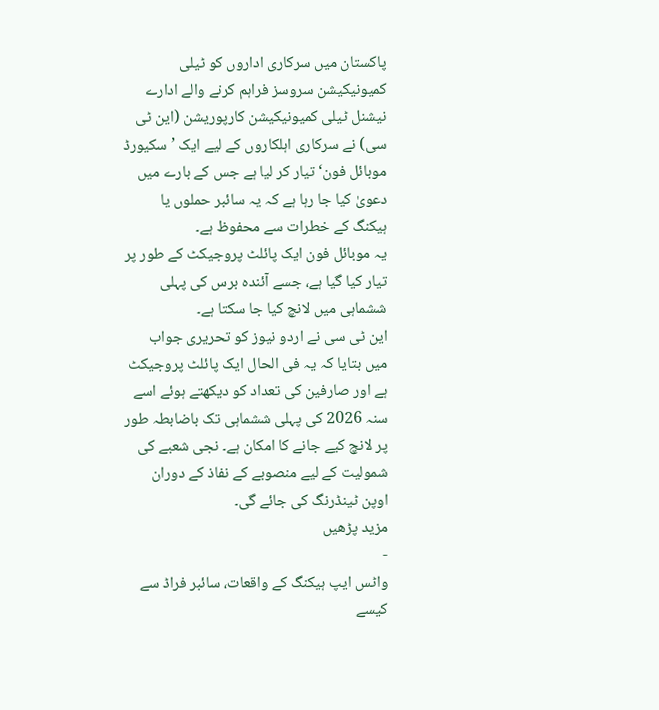پاکستان میں سرکاری اداروں کو ٹیلی کمیونیکیشن سروسز فراہم کرنے والے ادارے نیشنل ٹیلی کمیونیکیشن کارپوریشن (این ٹی سی) نے سرکاری اہلکاروں کے لیے ایک ’سکیورڈ موبائل فون‘ تیار کر لیا ہے جس کے بارے میں دعویٰ کیا جا رہا ہے کہ یہ سائبر حملوں یا ہیکنگ کے خطرات سے محفوظ ہے۔
یہ موبائل فون ایک پائلٹ پروجیکٹ کے طور پر تیار کیا گیا ہے، جسے آئندہ برس کی پہلی ششماہی میں لانچ کیا جا سکتا ہے۔
این ٹی سی نے اردو نیوز کو تحریری جواب میں بتایا کہ یہ فی الحال ایک پائلٹ پروجیکٹ ہے اور صارفین کی تعداد کو دیکھتے ہوئے اسے سنہ 2026 کی پہلی ششماہی تک باضابطہ طور پر لانچ کیے جانے کا امکان ہے۔ نجی شعبے کی شمولیت کے لیے منصوبے کے نفاذ کے دوران اوپن ٹینڈرنگ کی جائے گی۔
مزید پڑھیں
-
واٹس ایپ ہیکنگ کے واقعات، سائبر فراڈ سے کیسے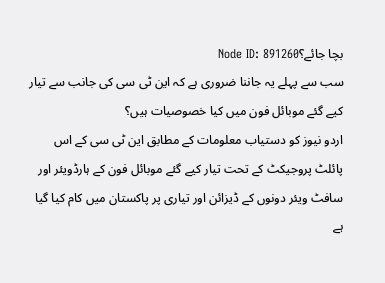بچا جائے؟Node ID: 891260
سب سے پہلے یہ جاننا ضروری ہے کہ این ٹی سی کی جانب سے تیار کیے گئے موبائل فون میں کیا خصوصیات ہیں؟
اردو نیوز کو دستیاب معلومات کے مطابق این ٹی سی کے اس پائلٹ پروجیکٹ کے تحت تیار کیے گئے موبائل فون کے ہارڈویئر اور سافٹ ویئر دونوں کے ڈیزائن اور تیاری پر پاکستان میں کام کیا گیا ہے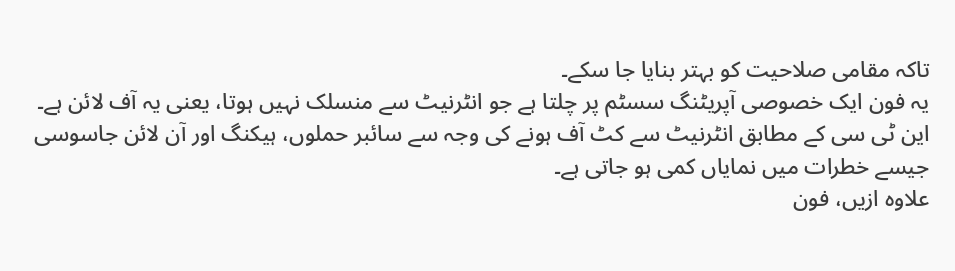تاکہ مقامی صلاحیت کو بہتر بنایا جا سکے۔
یہ فون ایک خصوصی آپریٹنگ سسٹم پر چلتا ہے جو انٹرنیٹ سے منسلک نہیں ہوتا، یعنی یہ آف لائن ہے۔
این ٹی سی کے مطابق انٹرنیٹ سے کٹ آف ہونے کی وجہ سے سائبر حملوں، ہیکنگ اور آن لائن جاسوسی جیسے خطرات میں نمایاں کمی ہو جاتی ہے۔
علاوہ ازیں، فون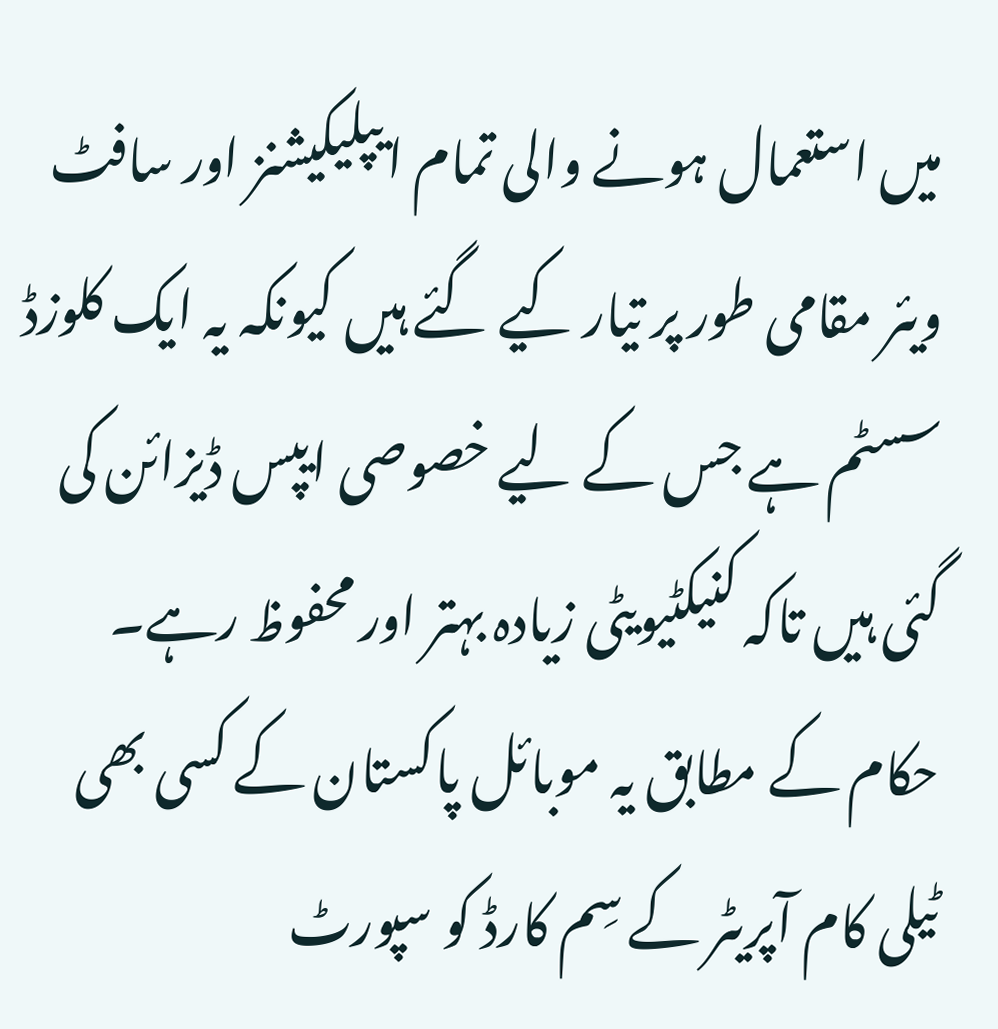میں استعمال ہونے والی تمام ایپلیکیشنز اور سافٹ ویئر مقامی طور پر تیار کیے گئے ہیں کیونکہ یہ ایک کلوزڈ سسٹم ہے جس کے لیے خصوصی ایپس ڈیزائن کی گئی ہیں تاکہ کنیکٹیویٹی زیادہ بہتر اور محفوظ رہے۔
حکام کے مطابق یہ موبائل پاکستان کے کسی بھی ٹیلی کام آپریٹر کے سِم کارڈ کو سپورٹ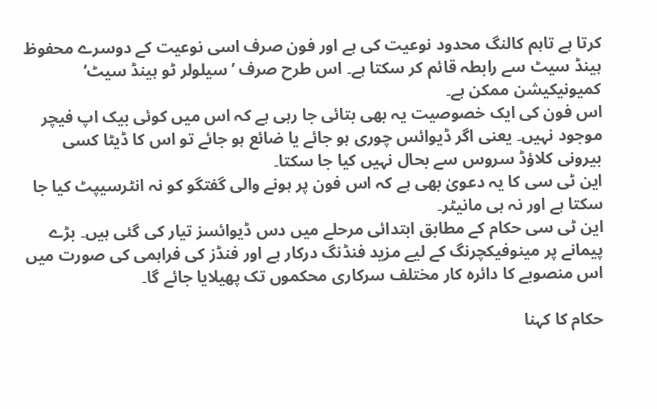کرتا ہے تاہم کالنگ محدود نوعیت کی ہے اور فون صرف اسی نوعیت کے دوسرے محفوظ ہینڈ سیٹ سے رابطہ قائم کر سکتا ہے۔ اس طرح صرف ’سیلولر ٹو ہینڈ سیٹ‘ کمیونیکیشن ممکن ہے۔
اس فون کی ایک خصوصیت یہ بھی بتائی جا رہی ہے کہ اس میں کوئی بیک اپ فیچر موجود نہیں۔ یعنی اگر ڈیوائس چوری ہو جائے یا ضائع ہو جائے تو اس کا ڈیٹا کسی بیرونی کلاؤڈ سروس سے بحال نہیں کیا جا سکتا۔
این ٹی سی کا یہ دعویٰ بھی ہے کہ اس فون پر ہونے والی گفتگو کو نہ انٹرسیپٹ کیا جا سکتا ہے اور نہ ہی مانیٹر۔
این ٹی سی حکام کے مطابق ابتدائی مرحلے میں دس ڈیوائسز تیار کی گئی ہیں۔ بڑے پیمانے پر مینوفیکچرنگ کے لیے مزید فنڈنگ درکار ہے اور فنڈز کی فراہمی کی صورت میں اس منصوبے کا دائرہ کار مختلف سرکاری محکموں تک پھیلایا جائے گا۔

حکام کا کہنا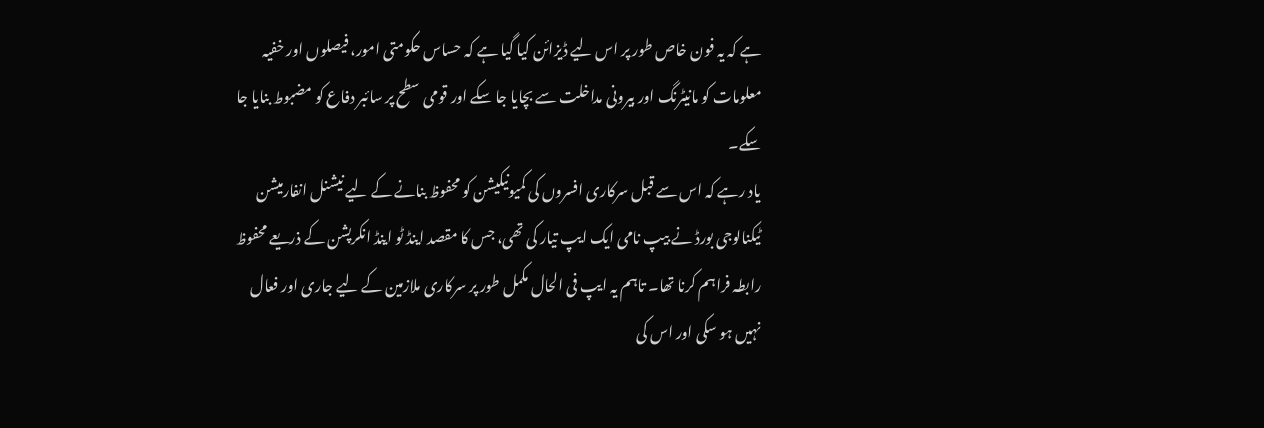ہے کہ یہ فون خاص طور پر اس لیے ڈیزائن کیا گیا ہے کہ حساس حکومتی امور، فیصلوں اور خفیہ معلومات کو مانیٹرنگ اور بیرونی مداخلت سے بچایا جا سکے اور قومی سطح پر سائبر دفاع کو مضبوط بنایا جا سکے۔
یاد رہے کہ اس سے قبل سرکاری افسروں کی کمیونیکیشن کو محفوظ بنانے کے لیے نیشنل انفارمیشن ٹیکنالوجی بورڈ نے بیپ نامی ایک ایپ تیار کی تھی، جس کا مقصد اینڈ ٹو اینڈ انکرپشن کے ذریعے محفوظ رابطہ فراہم کرنا تھا۔ تاہم یہ ایپ فی الحال مکمل طور پر سرکاری ملازمین کے لیے جاری اور فعال نہیں ہو سکی اور اس کی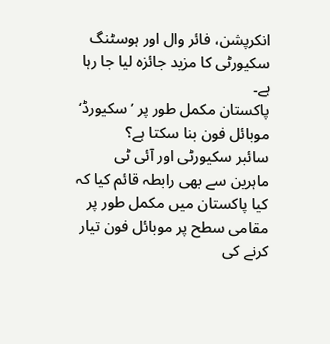انکرپشن، فائر وال اور ہوسٹنگ سکیورٹی کا مزید جائزہ لیا جا رہا ہے۔
پاکستان مکمل طور پر ’سکیورڈ‘ موبائل فون بنا سکتا ہے؟
سائبر سکیورٹی اور آئی ٹی ماہرین سے بھی رابطہ قائم کیا کہ کیا پاکستان میں مکمل طور پر مقامی سطح پر موبائل فون تیار کرنے کی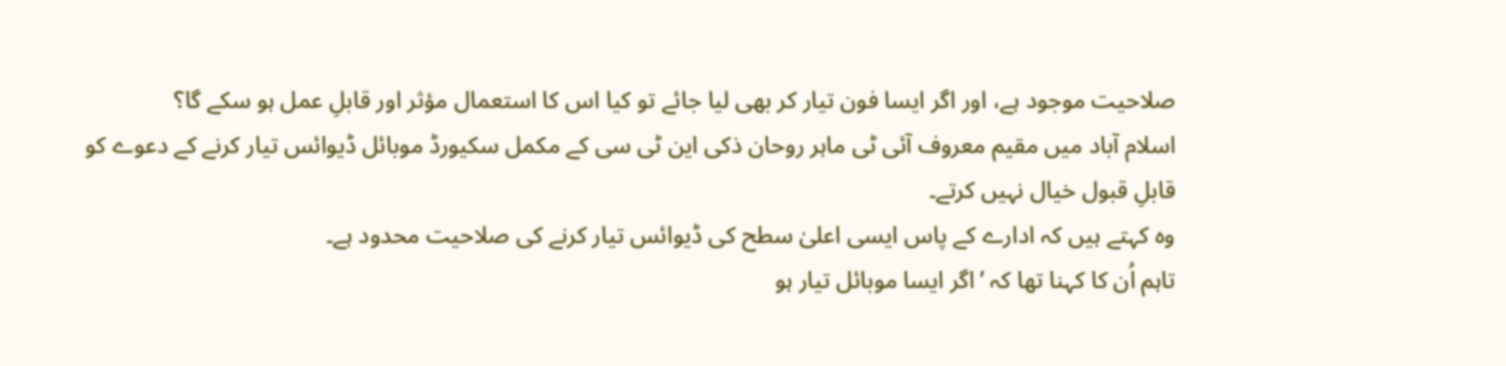صلاحیت موجود ہے، اور اگر ایسا فون تیار کر بھی لیا جائے تو کیا اس کا استعمال مؤثر اور قابلِ عمل ہو سکے گا؟
اسلام آباد میں مقیم معروف آئی ٹی ماہر روحان ذکی این ٹی سی کے مکمل سکیورڈ موبائل ڈیوائس تیار کرنے کے دعوے کو قابلِ قبول خیال نہیں کرتے۔
وہ کہتے ہیں کہ ادارے کے پاس ایسی اعلیٰ سطح کی ڈیوائس تیار کرنے کی صلاحیت محدود ہے۔
تاہم اُن کا کہنا تھا کہ ’اگر ایسا موبائل تیار ہو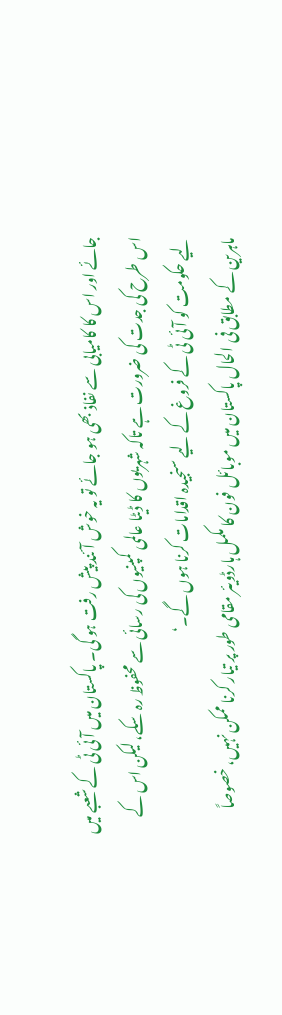جائے اور اس کا کامیابی سے نفاذ بھی ہو جائے تو یہ خوش آئند پیش رفت ہو گی۔ پاکستان میں آئی ٹی کے شعبے میں اس طرح کی جدت کی ضرورت ہے تاکہ شہریوں کا ڈیٹا عالمی کمپنیوں کی رسائی سے محفوظ رہ سکے، لیکن اس کے لیے حکومت کو آئی ٹی کے فروغ کے لیے سنجیدہ اقدامات کرنا ہوں گے۔‘
ماہرین کے مطابق فی الحال پاکستان میں موبائل فون کا مکمل ہارڈویئر مقامی طور پر تیار کرنا ممکن نہیں، خصوصاً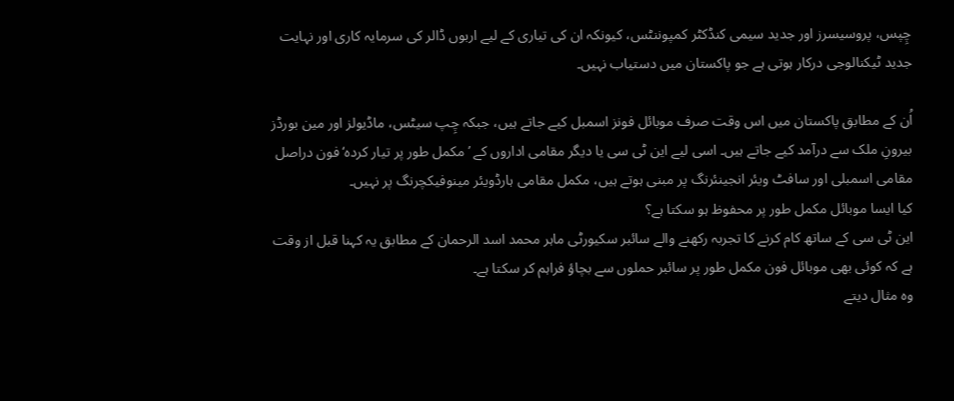چِپس، پروسیسرز اور جدید سیمی کنڈکٹر کمپوننٹس، کیونکہ ان کی تیاری کے لیے اربوں ڈالر کی سرمایہ کاری اور نہایت جدید ٹیکنالوجی درکار ہوتی ہے جو پاکستان میں دستیاب نہیں۔

اُن کے مطابق پاکستان میں اس وقت صرف موبائل فونز اسمبل کیے جاتے ہیں، جبکہ چِپ سیٹس، ماڈیولز اور مین بورڈز بیرونِ ملک سے درآمد کیے جاتے ہیں۔ اسی لیے این ٹی سی یا دیگر مقامی اداروں کے ’مکمل طور پر تیار کردہ‘ فون دراصل مقامی اسمبلی اور سافٹ ویئر انجینئرنگ پر مبنی ہوتے ہیں، مکمل مقامی ہارڈویئر مینوفیکچرنگ پر نہیں۔
کیا ایسا موبائل مکمل طور پر محفوظ ہو سکتا ہے؟
این ٹی سی کے ساتھ کام کرنے کا تجربہ رکھنے والے سائبر سکیورٹی ماہر محمد اسد الرحمان کے مطابق یہ کہنا قبل از وقت ہے کہ کوئی بھی موبائل فون مکمل طور پر سائبر حملوں سے بچاؤ فراہم کر سکتا ہے۔
وہ مثال دیتے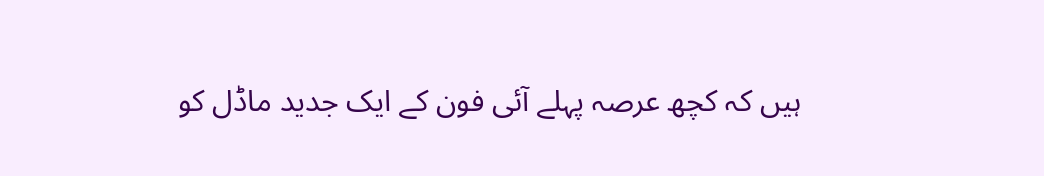ہیں کہ کچھ عرصہ پہلے آئی فون کے ایک جدید ماڈل کو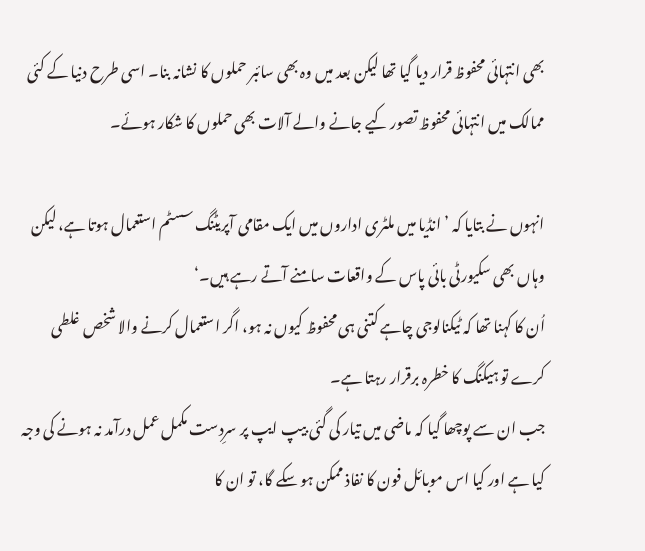بھی انتہائی محفوظ قرار دیا گیا تھا لیکن بعد میں وہ بھی سائبر حملوں کا نشانہ بنا۔ اسی طرح دنیا کے کئی ممالک میں انتہائی محفوظ تصور کیے جانے والے آلات بھی حملوں کا شکار ہوئے۔

انہوں نے بتایا کہ ’انڈیا میں ملٹری اداروں میں ایک مقامی آپریٹنگ سسٹم استعمال ہوتا ہے، لیکن وہاں بھی سکیورٹی بائی پاس کے واقعات سامنے آتے رہے ہیں۔‘
اُن کا کہنا تھا کہ ٹیکنالوجی چاہے کتنی ہی محفوظ کیوں نہ ہو، اگر استعمال کرنے والا شخص غلطی کرے تو ہیکنگ کا خطرہ برقرار رہتا ہے۔
جب ان سے پوچھا گیا کہ ماضی میں تیار کی گئی بیپ ایپ پر سرِدست مکمل عمل درآمد نہ ہونے کی وجہ کیا ہے اور کیا اس موبائل فون کا نفاذ ممکن ہو سکے گا، تو ان کا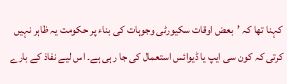کہنا تھا کہ ’بعض اوقات سکیورٹی وجوہات کی بناء پر حکومت یہ ظاہر نہیں کرتی کہ کون سی ایپ یا ڈیوائس استعمال کی جا رہی ہے۔ اس لیے نفاذ کے بارے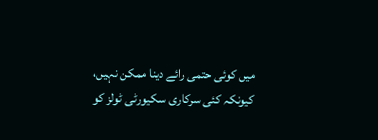میں کوئی حتمی رائے دینا ممکن نہیں، کیونکہ کئی سرکاری سکیورٹی ٹولز کو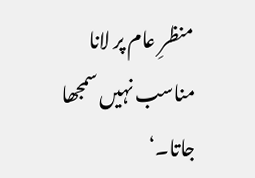منظرِ عام پر لانا مناسب نہیں سمجھا جاتا۔‘